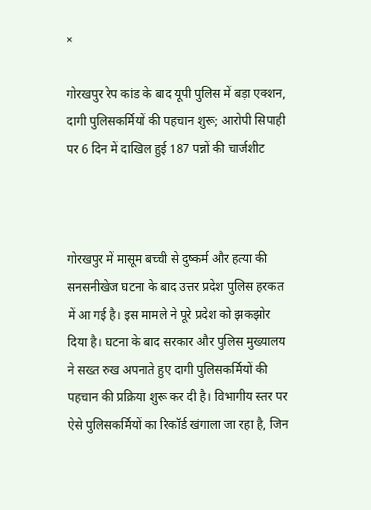×

गोरखपुर रेप कांड के बाद यूपी पुलिस में बड़ा एक्शन, दागी पुलिसकर्मियों की पहचान शुरू; आरोपी सिपाही पर 6 दिन में दाखिल हुई 187 पन्नों की चार्जशीट



गोरखपुर में मासूम बच्ची से दुष्कर्म और हत्या की सनसनीखेज घटना के बाद उत्तर प्रदेश पुलिस हरकत में आ गई है। इस मामले ने पूरे प्रदेश को झकझोर दिया है। घटना के बाद सरकार और पुलिस मुख्यालय ने सख्त रुख अपनाते हुए दागी पुलिसकर्मियों की पहचान की प्रक्रिया शुरू कर दी है। विभागीय स्तर पर ऐसे पुलिसकर्मियों का रिकॉर्ड खंगाला जा रहा है, जिन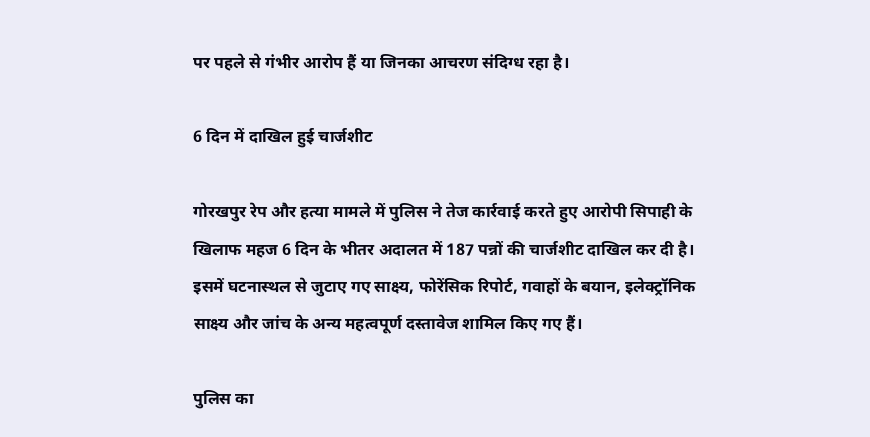पर पहले से गंभीर आरोप हैं या जिनका आचरण संदिग्ध रहा है।

6 दिन में दाखिल हुई चार्जशीट

गोरखपुर रेप और हत्या मामले में पुलिस ने तेज कार्रवाई करते हुए आरोपी सिपाही के खिलाफ महज 6 दिन के भीतर अदालत में 187 पन्नों की चार्जशीट दाखिल कर दी है। इसमें घटनास्थल से जुटाए गए साक्ष्य, फोरेंसिक रिपोर्ट, गवाहों के बयान, इलेक्ट्रॉनिक साक्ष्य और जांच के अन्य महत्वपूर्ण दस्तावेज शामिल किए गए हैं।

पुलिस का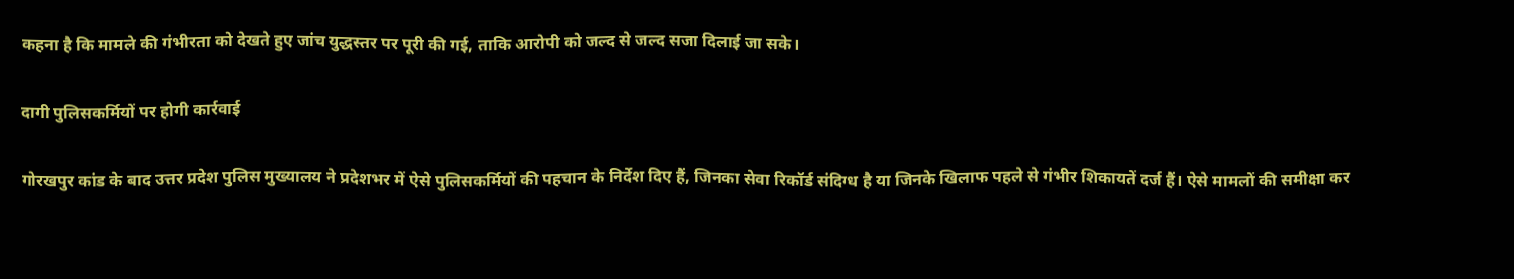कहना है कि मामले की गंभीरता को देखते हुए जांच युद्धस्तर पर पूरी की गई, ताकि आरोपी को जल्द से जल्द सजा दिलाई जा सके।

दागी पुलिसकर्मियों पर होगी कार्रवाई

गोरखपुर कांड के बाद उत्तर प्रदेश पुलिस मुख्यालय ने प्रदेशभर में ऐसे पुलिसकर्मियों की पहचान के निर्देश दिए हैं, जिनका सेवा रिकॉर्ड संदिग्ध है या जिनके खिलाफ पहले से गंभीर शिकायतें दर्ज हैं। ऐसे मामलों की समीक्षा कर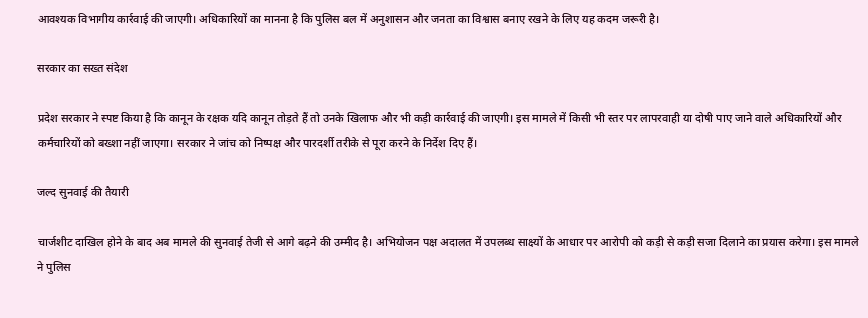आवश्यक विभागीय कार्रवाई की जाएगी। अधिकारियों का मानना है कि पुलिस बल में अनुशासन और जनता का विश्वास बनाए रखने के लिए यह कदम जरूरी है।

सरकार का सख्त संदेश

प्रदेश सरकार ने स्पष्ट किया है कि कानून के रक्षक यदि कानून तोड़ते हैं तो उनके खिलाफ और भी कड़ी कार्रवाई की जाएगी। इस मामले में किसी भी स्तर पर लापरवाही या दोषी पाए जाने वाले अधिकारियों और कर्मचारियों को बख्शा नहीं जाएगा। सरकार ने जांच को निष्पक्ष और पारदर्शी तरीके से पूरा करने के निर्देश दिए हैं।

जल्द सुनवाई की तैयारी

चार्जशीट दाखिल होने के बाद अब मामले की सुनवाई तेजी से आगे बढ़ने की उम्मीद है। अभियोजन पक्ष अदालत में उपलब्ध साक्ष्यों के आधार पर आरोपी को कड़ी से कड़ी सजा दिलाने का प्रयास करेगा। इस मामले ने पुलिस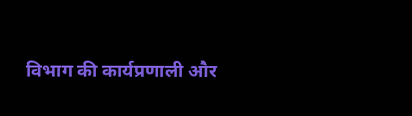विभाग की कार्यप्रणाली और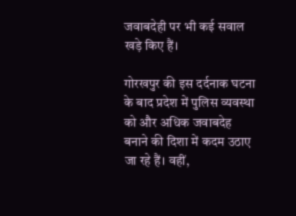जवाबदेही पर भी कई सवाल खड़े किए हैं।

गोरखपुर की इस दर्दनाक घटना के बाद प्रदेश में पुलिस व्यवस्था को और अधिक जवाबदेह बनाने की दिशा में कदम उठाए जा रहे हैं। वहीं,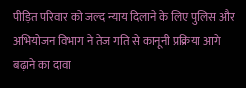पीड़ित परिवार को जल्द न्याय दिलाने के लिए पुलिस और अभियोजन विभाग ने तेज गति से कानूनी प्रक्रिया आगे बढ़ाने का दावा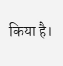किया है।